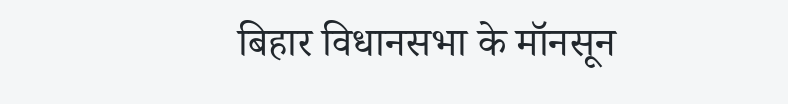बिहार विधानसभा के मॉनसून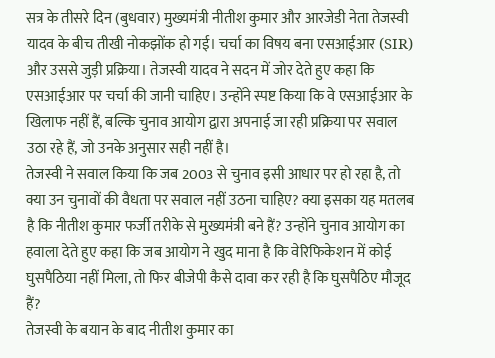सत्र के तीसरे दिन (बुधवार) मुख्यमंत्री नीतीश कुमार और आरजेडी नेता तेजस्वी यादव के बीच तीखी नोकझोंक हो गई। चर्चा का विषय बना एसआईआर (SIR) और उससे जुड़ी प्रक्रिया। तेजस्वी यादव ने सदन में जोर देते हुए कहा कि एसआईआर पर चर्चा की जानी चाहिए। उन्होंने स्पष्ट किया कि वे एसआईआर के खिलाफ नहीं हैं, बल्कि चुनाव आयोग द्वारा अपनाई जा रही प्रक्रिया पर सवाल उठा रहे हैं, जो उनके अनुसार सही नहीं है।
तेजस्वी ने सवाल किया कि जब 2003 से चुनाव इसी आधार पर हो रहा है, तो क्या उन चुनावों की वैधता पर सवाल नहीं उठना चाहिए? क्या इसका यह मतलब है कि नीतीश कुमार फर्जी तरीके से मुख्यमंत्री बने हैं? उन्होंने चुनाव आयोग का हवाला देते हुए कहा कि जब आयोग ने खुद माना है कि वेरिफिकेशन में कोई घुसपैठिया नहीं मिला, तो फिर बीजेपी कैसे दावा कर रही है कि घुसपैठिए मौजूद हैं?
तेजस्वी के बयान के बाद नीतीश कुमार का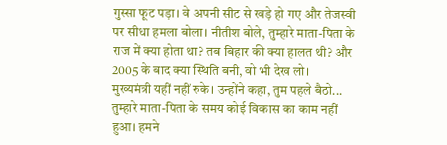गुस्सा फूट पड़ा। वे अपनी सीट से खड़े हो गए और तेजस्वी पर सीधा हमला बोला। नीतीश बोले, तुम्हारे माता-पिता के राज में क्या होता था? तब बिहार की क्या हालत थी? और 2005 के बाद क्या स्थिति बनी, वो भी देख लो।
मुख्यमंत्री यहीं नहीं रुके। उन्होंने कहा, तुम पहले बैठो... तुम्हारे माता-पिता के समय कोई विकास का काम नहीं हुआ। हमने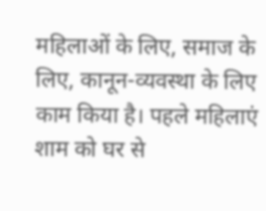महिलाओं के लिए, समाज के लिए, कानून-व्यवस्था के लिए काम किया है। पहले महिलाएं शाम को घर से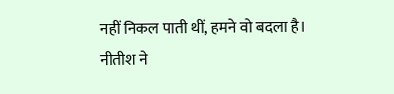नहीं निकल पाती थीं, हमने वो बदला है।
नीतीश ने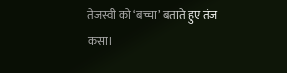तेजस्वी को ‘बच्चा’ बताते हुए तंज कसा।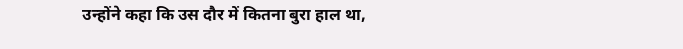उन्होंने कहा कि उस दौर में कितना बुरा हाल था,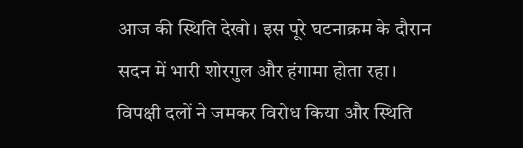आज की स्थिति देखो। इस पूरे घटनाक्रम के दौरान सदन में भारी शोरगुल और हंगामा होता रहा। विपक्षी दलों ने जमकर विरोध किया और स्थिति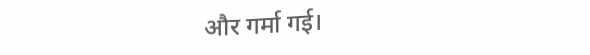और गर्मा गई।